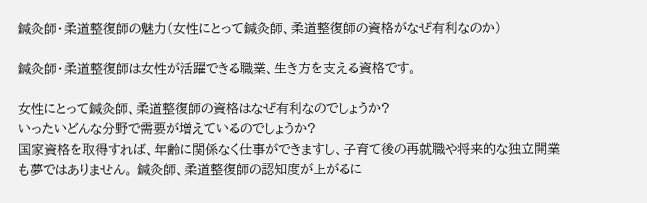鍼灸師・柔道整復師の魅力(女性にとって鍼灸師、柔道整復師の資格がなぜ有利なのか)

鍼灸師・柔道整復師は女性が活躍できる職業、生き方を支える資格です。

女性にとって鍼灸師、柔道整復師の資格はなぜ有利なのでしょうか?
いったいどんな分野で需要が増えているのでしょうか?
国家資格を取得すれば、年齢に関係なく仕事ができますし、子育て後の再就職や将来的な独立開業も夢ではありません。 鍼灸師、柔道整復師の認知度が上がるに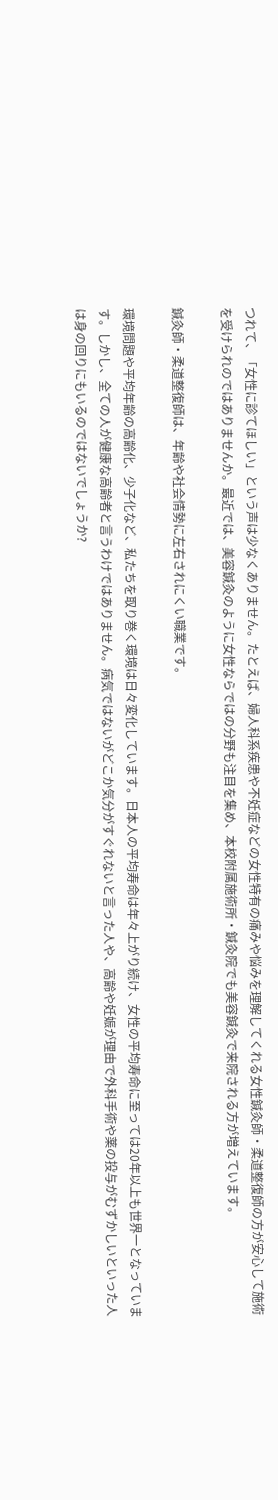つれて、「女性に診てほしい」という声は少なくありません。たとえば、婦人科系疾患や不妊症などの女性特有の痛みや悩みを理解してくれる女性鍼灸師・柔道整復師の方が安心して施術を受けられのではありませんか。最近では、美容鍼灸のように女性ならではの分野も注目を集め、本校附属施術所・鍼灸院でも美容鍼灸で来院される方が増えています。

鍼灸師・柔道整復師は、年齢や社会情勢に左右されにくい職業です。

環境問題や平均年齢の高齢化、少子化など、私たちを取り巻く環境は日々変化しています。日本人の平均寿命は年々上がり続け、女性の平均寿命に至っては20年以上も世界一となっています。しかし、全ての人が健康な高齢者と言うわけではありません。病気ではないがどこか気分がすぐれないと言った人や、高齢や妊娠が理由で外科手術や薬の投与がむずかしいといった人は身の回りにもいるのではないでしょうか?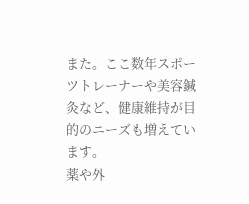また。ここ数年スポーツトレーナーや美容鍼灸など、健康維持が目的のニーズも増えています。
薬や外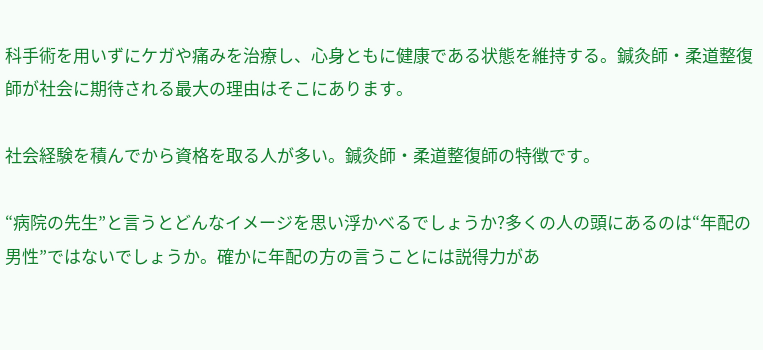科手術を用いずにケガや痛みを治療し、心身ともに健康である状態を維持する。鍼灸師・柔道整復師が社会に期待される最大の理由はそこにあります。

社会経験を積んでから資格を取る人が多い。鍼灸師・柔道整復師の特徴です。

“病院の先生”と言うとどんなイメージを思い浮かべるでしょうか?多くの人の頭にあるのは“年配の男性”ではないでしょうか。確かに年配の方の言うことには説得力があ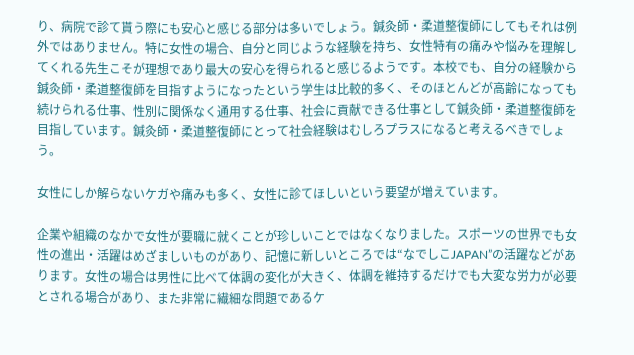り、病院で診て貰う際にも安心と感じる部分は多いでしょう。鍼灸師・柔道整復師にしてもそれは例外ではありません。特に女性の場合、自分と同じような経験を持ち、女性特有の痛みや悩みを理解してくれる先生こそが理想であり最大の安心を得られると感じるようです。本校でも、自分の経験から鍼灸師・柔道整復師を目指すようになったという学生は比較的多く、そのほとんどが高齢になっても続けられる仕事、性別に関係なく通用する仕事、社会に貢献できる仕事として鍼灸師・柔道整復師を目指しています。鍼灸師・柔道整復師にとって社会経験はむしろプラスになると考えるべきでしょう。

女性にしか解らないケガや痛みも多く、女性に診てほしいという要望が増えています。

企業や組織のなかで女性が要職に就くことが珍しいことではなくなりました。スポーツの世界でも女性の進出・活躍はめざましいものがあり、記憶に新しいところでは“なでしこJAPAN”の活躍などがあります。女性の場合は男性に比べて体調の変化が大きく、体調を維持するだけでも大変な労力が必要とされる場合があり、また非常に繊細な問題であるケ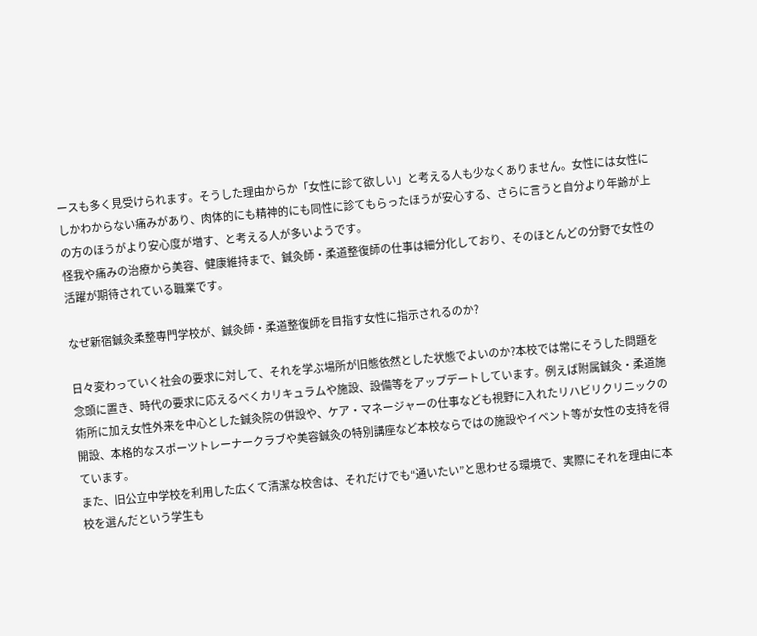ースも多く見受けられます。そうした理由からか「女性に診て欲しい」と考える人も少なくありません。女性には女性にしかわからない痛みがあり、肉体的にも精神的にも同性に診てもらったほうが安心する、さらに言うと自分より年齢が上の方のほうがより安心度が増す、と考える人が多いようです。
怪我や痛みの治療から美容、健康維持まで、鍼灸師・柔道整復師の仕事は細分化しており、そのほとんどの分野で女性の活躍が期待されている職業です。

なぜ新宿鍼灸柔整専門学校が、鍼灸師・柔道整復師を目指す女性に指示されるのか?

日々変わっていく社会の要求に対して、それを学ぶ場所が旧態依然とした状態でよいのか?本校では常にそうした問題を念頭に置き、時代の要求に応えるべくカリキュラムや施設、設備等をアップデートしています。例えば附属鍼灸・柔道施術所に加え女性外来を中心とした鍼灸院の併設や、ケア・マネージャーの仕事なども視野に入れたリハビリクリニックの開設、本格的なスポーツトレーナークラブや美容鍼灸の特別講座など本校ならではの施設やイベント等が女性の支持を得ています。
また、旧公立中学校を利用した広くて清潔な校舎は、それだけでも“通いたい”と思わせる環境で、実際にそれを理由に本校を選んだという学生も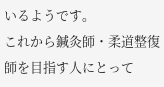いるようです。
これから鍼灸師・柔道整復師を目指す人にとって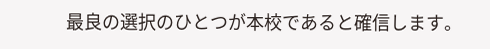最良の選択のひとつが本校であると確信します。